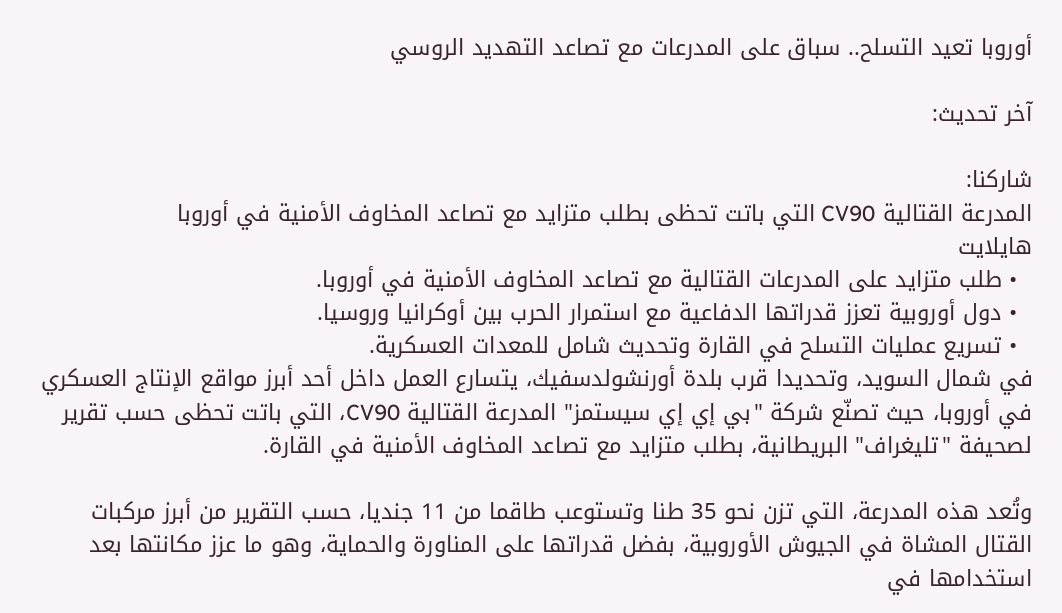أوروبا تعيد التسلح.. سباق على المدرعات مع تصاعد التهديد الروسي

آخر تحديث:

شاركنا:
المدرعة القتالية CV90 التي باتت تحظى بطلب متزايد مع تصاعد المخاوف الأمنية في أوروبا
هايلايت
  • طلب متزايد على المدرعات القتالية مع تصاعد المخاوف الأمنية في أوروبا.
  • دول أوروبية تعزز قدراتها الدفاعية مع استمرار الحرب بين أوكرانيا وروسيا.
  • تسريع عمليات التسلح في القارة وتحديث شامل للمعدات العسكرية.
في شمال السويد، وتحديدا قرب بلدة أورنشولدسفيك، يتسارع العمل داخل أحد أبرز مواقع الإنتاج العسكري في أوروبا، حيث تصنّع شركة "بي إي إي سيستمز" المدرعة القتالية CV90، التي باتت تحظى حسب تقرير لصحيفة "تليغراف" البريطانية، بطلب متزايد مع تصاعد المخاوف الأمنية في القارة.

وتُعد هذه المدرعة، التي تزن نحو 35 طنا وتستوعب طاقما من 11 جنديا، حسب التقرير من أبرز مركبات القتال المشاة في الجيوش الأوروبية، بفضل قدراتها على المناورة والحماية، وهو ما عزز مكانتها بعد استخدامها في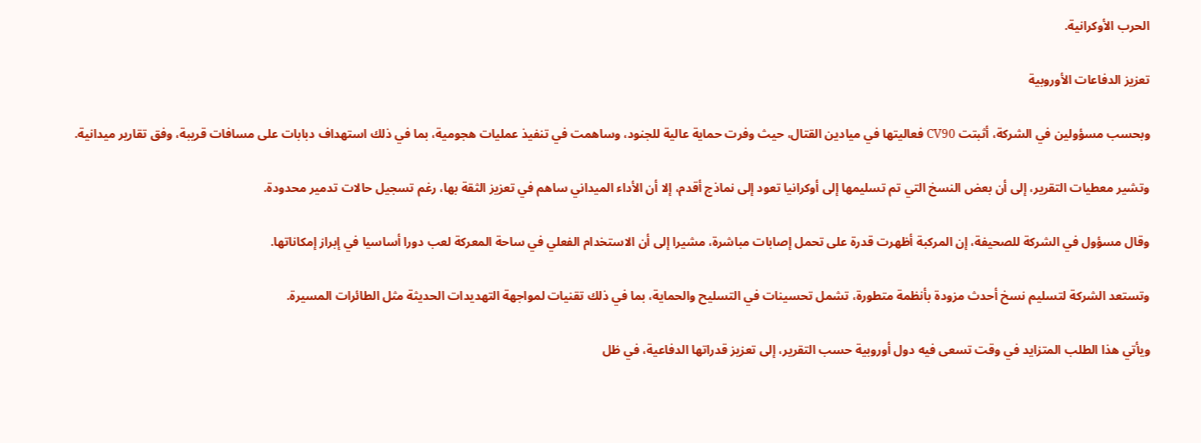الحرب الأوكرانية.

تعزيز الدفاعات الأوروبية

وبحسب مسؤولين في الشركة، أثبتت CV90 فعاليتها في ميادين القتال، حيث وفرت حماية عالية للجنود، وساهمت في تنفيذ عمليات هجومية، بما في ذلك استهداف دبابات على مسافات قريبة، وفق تقارير ميدانية.

وتشير معطيات التقرير، إلى أن بعض النسخ التي تم تسليمها إلى أوكرانيا تعود إلى نماذج أقدم، إلا أن الأداء الميداني ساهم في تعزيز الثقة بها، رغم تسجيل حالات تدمير محدودة.

وقال مسؤول في الشركة للصحيفة، إن المركبة أظهرت قدرة على تحمل إصابات مباشرة، مشيرا إلى أن الاستخدام الفعلي في ساحة المعركة لعب دورا أساسيا في إبراز إمكاناتها.

وتستعد الشركة لتسليم نسخ أحدث مزودة بأنظمة متطورة، تشمل تحسينات في التسليح والحماية، بما في ذلك تقنيات لمواجهة التهديدات الحديثة مثل الطائرات المسيرة.

ويأتي هذا الطلب المتزايد في وقت تسعى فيه دول أوروبية حسب التقرير، إلى تعزيز قدراتها الدفاعية، في ظل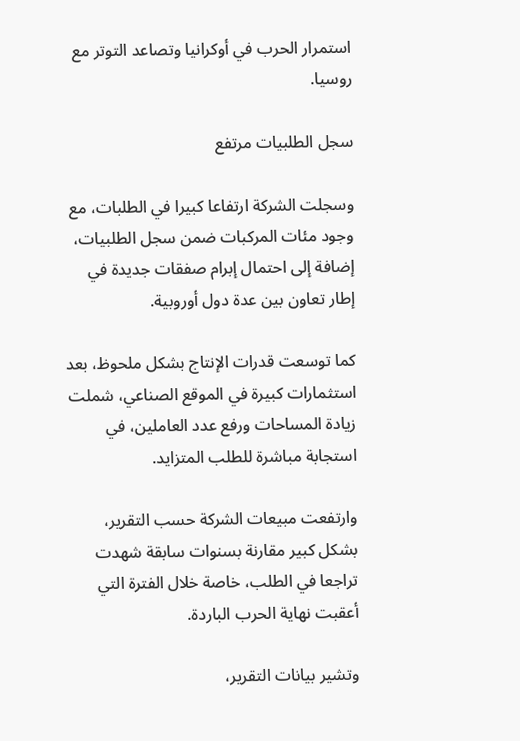استمرار الحرب في أوكرانيا وتصاعد التوتر مع روسيا.

سجل الطلبيات مرتفع

وسجلت الشركة ارتفاعا كبيرا في الطلبات، مع وجود مئات المركبات ضمن سجل الطلبيات، إضافة إلى احتمال إبرام صفقات جديدة في إطار تعاون بين عدة دول أوروبية.

كما توسعت قدرات الإنتاج بشكل ملحوظ، بعد استثمارات كبيرة في الموقع الصناعي، شملت زيادة المساحات ورفع عدد العاملين، في استجابة مباشرة للطلب المتزايد.

وارتفعت مبيعات الشركة حسب التقرير، بشكل كبير مقارنة بسنوات سابقة شهدت تراجعا في الطلب، خاصة خلال الفترة التي أعقبت نهاية الحرب الباردة.

وتشير بيانات التقرير،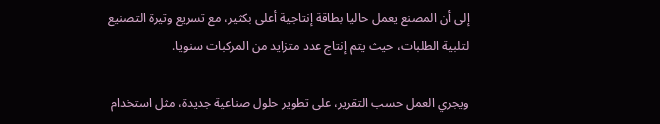إلى أن المصنع يعمل حاليا بطاقة إنتاجية أعلى بكثير، مع تسريع وتيرة التصنيع لتلبية الطلبات، حيث يتم إنتاج عدد متزايد من المركبات سنويا.

ويجري العمل حسب التقرير، على تطوير حلول صناعية جديدة، مثل استخدام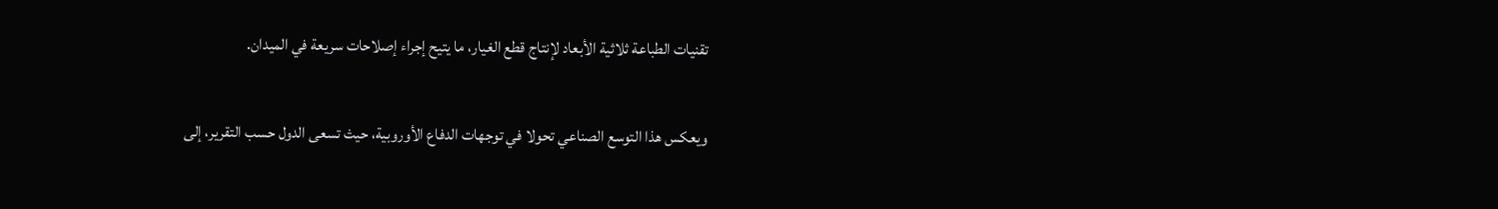تقنيات الطباعة ثلاثية الأبعاد لإنتاج قطع الغيار، ما يتيح إجراء إصلاحات سريعة في الميدان.

ويعكس هذا التوسع الصناعي تحولا في توجهات الدفاع الأوروبية، حيث تسعى الدول حسب التقرير، إلى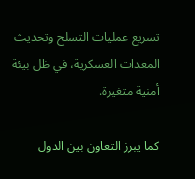تسريع عمليات التسلح وتحديث المعدات العسكرية، في ظل بيئة أمنية متغيرة.

كما يبرز التعاون بين الدول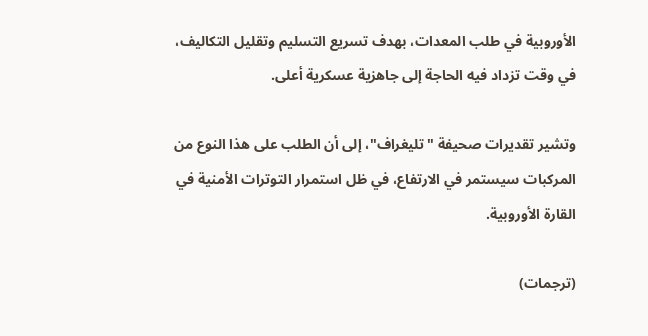الأوروبية في طلب المعدات، بهدف تسريع التسليم وتقليل التكاليف، في وقت تزداد فيه الحاجة إلى جاهزية عسكرية أعلى.

وتشير تقديرات صحيفة "تليغراف"، إلى أن الطلب على هذا النوع من المركبات سيستمر في الارتفاع، في ظل استمرار التوترات الأمنية في القارة الأوروبية.

(ترجمات)